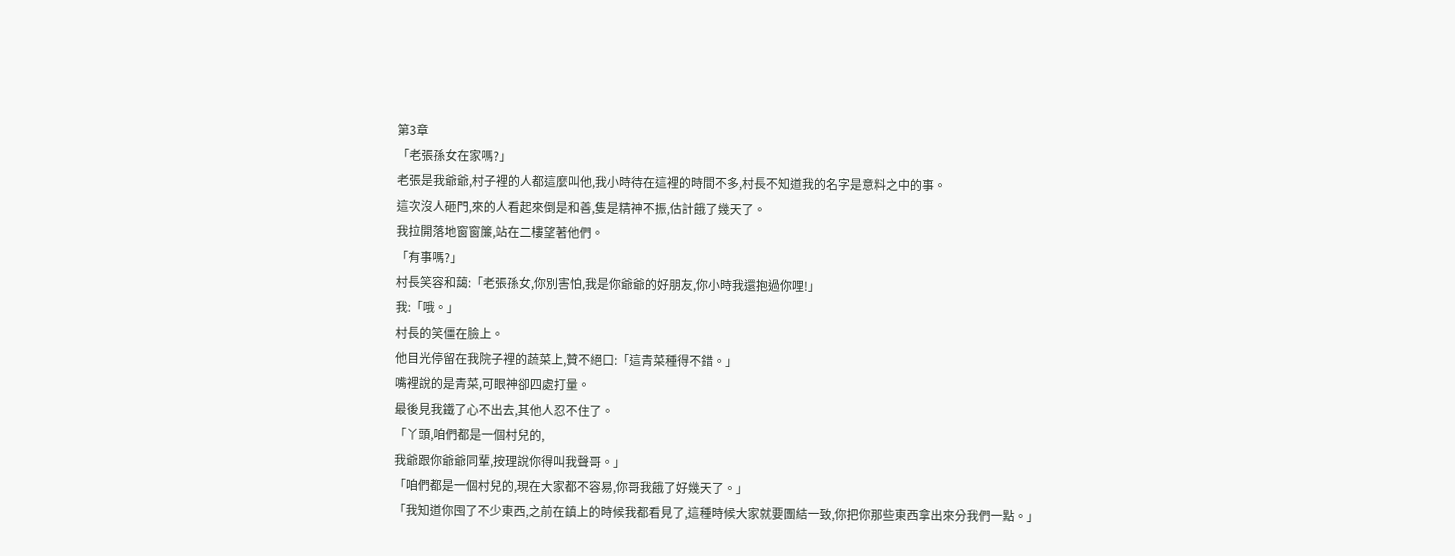第3章
「老張孫女在家嗎?」
老張是我爺爺,村子裡的人都這麼叫他,我小時待在這裡的時間不多,村長不知道我的名字是意料之中的事。
這次沒人砸門,來的人看起來倒是和善,隻是精神不振,估計餓了幾天了。
我拉開落地窗窗簾,站在二樓望著他們。
「有事嗎?」
村長笑容和藹:「老張孫女,你別害怕,我是你爺爺的好朋友,你小時我還抱過你哩!」
我:「哦。」
村長的笑僵在臉上。
他目光停留在我院子裡的蔬菜上,贊不絕口:「這青菜種得不錯。」
嘴裡說的是青菜,可眼神卻四處打量。
最後見我鐵了心不出去,其他人忍不住了。
「丫頭,咱們都是一個村兒的,
我爺跟你爺爺同輩,按理說你得叫我聲哥。」
「咱們都是一個村兒的,現在大家都不容易,你哥我餓了好幾天了。」
「我知道你囤了不少東西,之前在鎮上的時候我都看見了,這種時候大家就要團結一致,你把你那些東西拿出來分我們一點。」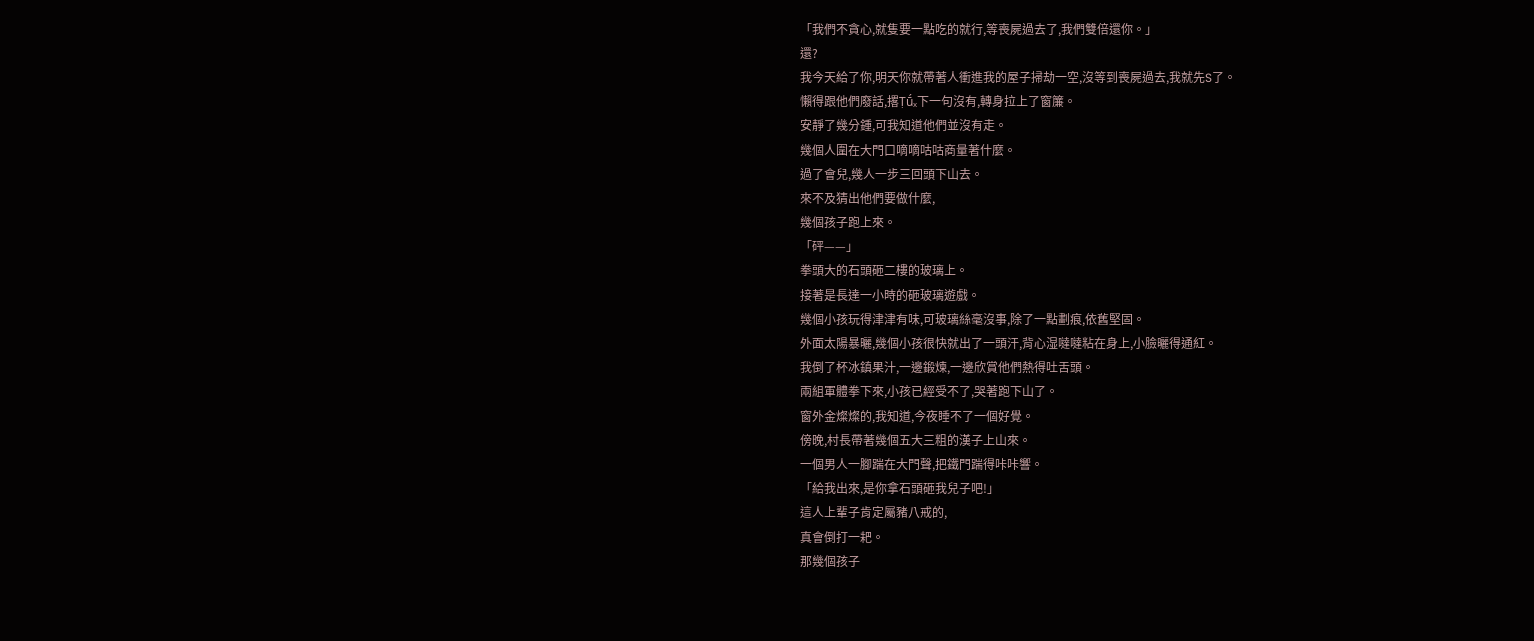「我們不貪心,就隻要一點吃的就行,等喪屍過去了,我們雙倍還你。」
還?
我今天給了你,明天你就帶著人衝進我的屋子掃劫一空,沒等到喪屍過去,我就先S了。
懶得跟他們廢話,撂Ṭū́ₓ下一句沒有,轉身拉上了窗簾。
安靜了幾分鍾,可我知道他們並沒有走。
幾個人圍在大門口嘀嘀咕咕商量著什麼。
過了會兒,幾人一步三回頭下山去。
來不及猜出他們要做什麼,
幾個孩子跑上來。
「砰——」
拳頭大的石頭砸二樓的玻璃上。
接著是長達一小時的砸玻璃遊戲。
幾個小孩玩得津津有味,可玻璃絲毫沒事,除了一點劃痕,依舊堅固。
外面太陽暴曬,幾個小孩很快就出了一頭汗,背心湿噠噠粘在身上,小臉曬得通紅。
我倒了杯冰鎮果汁,一邊鍛煉,一邊欣賞他們熱得吐舌頭。
兩組軍體拳下來,小孩已經受不了,哭著跑下山了。
窗外金燦燦的,我知道,今夜睡不了一個好覺。
傍晚,村長帶著幾個五大三粗的漢子上山來。
一個男人一腳踹在大門聲,把鐵門踹得咔咔響。
「給我出來,是你拿石頭砸我兒子吧!」
這人上輩子肯定屬豬八戒的,
真會倒打一耙。
那幾個孩子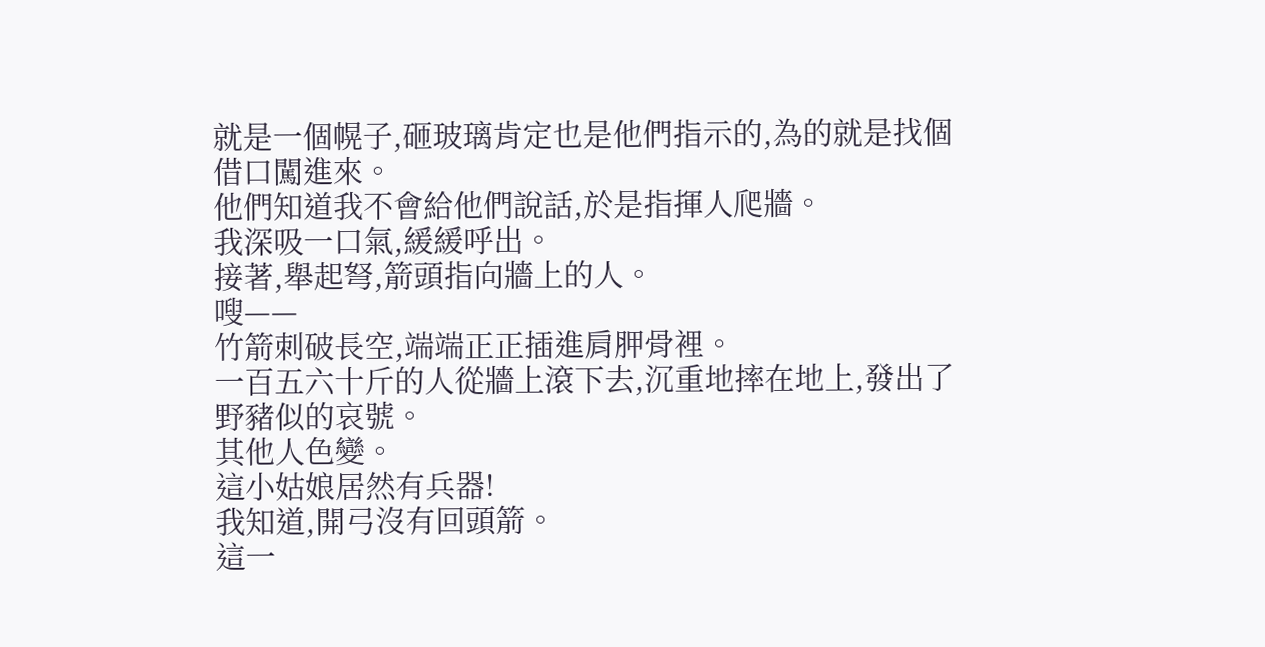就是一個幌子,砸玻璃肯定也是他們指示的,為的就是找個借口闖進來。
他們知道我不會給他們說話,於是指揮人爬牆。
我深吸一口氣,緩緩呼出。
接著,舉起弩,箭頭指向牆上的人。
嗖——
竹箭刺破長空,端端正正插進肩胛骨裡。
一百五六十斤的人從牆上滾下去,沉重地摔在地上,發出了野豬似的哀號。
其他人色變。
這小姑娘居然有兵器!
我知道,開弓沒有回頭箭。
這一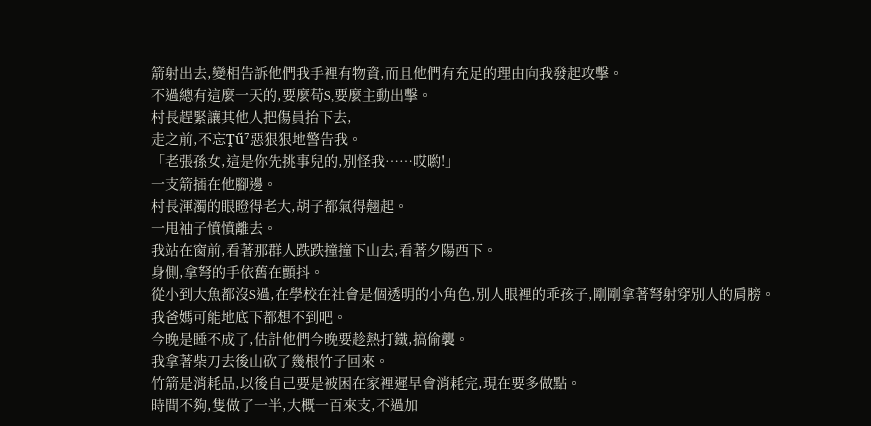箭射出去,變相告訴他們我手裡有物資,而且他們有充足的理由向我發起攻擊。
不過總有這麼一天的,要麼苟S,要麼主動出擊。
村長趕緊讓其他人把傷員抬下去,
走之前,不忘Ṱű⁷惡狠狠地警告我。
「老張孫女,這是你先挑事兒的,別怪我……哎喲!」
一支箭插在他腳邊。
村長渾濁的眼瞪得老大,胡子都氣得翹起。
一甩袖子憤憤離去。
我站在窗前,看著那群人跌跌撞撞下山去,看著夕陽西下。
身側,拿弩的手依舊在顫抖。
從小到大魚都沒S過,在學校在社會是個透明的小角色,別人眼裡的乖孩子,剛剛拿著弩射穿別人的肩膀。
我爸媽可能地底下都想不到吧。
今晚是睡不成了,估計他們今晚要趁熱打鐵,搞偷襲。
我拿著柴刀去後山砍了幾根竹子回來。
竹箭是消耗品,以後自己要是被困在家裡遲早會消耗完,現在要多做點。
時間不夠,隻做了一半,大概一百來支,不過加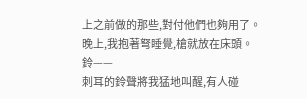上之前做的那些,對付他們也夠用了。
晚上,我抱著弩睡覺,槍就放在床頭。
鈴——
刺耳的鈴聲將我猛地叫醒,有人碰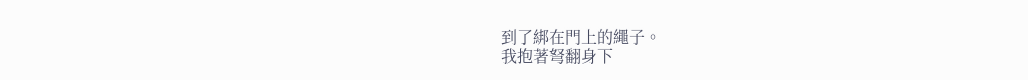到了綁在門上的繩子。
我抱著弩翻身下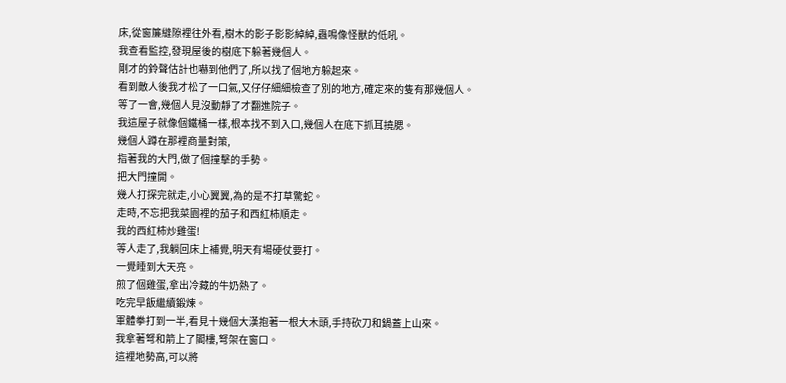床,從窗簾縫隙裡往外看,樹木的影子影影綽綽,蟲鳴像怪獸的低吼。
我查看監控,發現屋後的樹底下躲著幾個人。
剛才的鈴聲估計也嚇到他們了,所以找了個地方躲起來。
看到敵人後我才松了一口氣,又仔仔細細檢查了別的地方,確定來的隻有那幾個人。
等了一會,幾個人見沒動靜了才翻進院子。
我這屋子就像個鐵桶一樣,根本找不到入口,幾個人在底下抓耳撓腮。
幾個人蹲在那裡商量對策,
指著我的大門,做了個撞擊的手勢。
把大門撞開。
幾人打探完就走,小心翼翼,為的是不打草驚蛇。
走時,不忘把我菜園裡的茄子和西紅柿順走。
我的西紅柿炒雞蛋!
等人走了,我躺回床上補覺,明天有場硬仗要打。
一覺睡到大天亮。
煎了個雞蛋,拿出冷藏的牛奶熱了。
吃完早飯繼續鍛煉。
軍體拳打到一半,看見十幾個大漢抱著一根大木頭,手持砍刀和鍋蓋上山來。
我拿著弩和箭上了閣樓,弩架在窗口。
這裡地勢高,可以將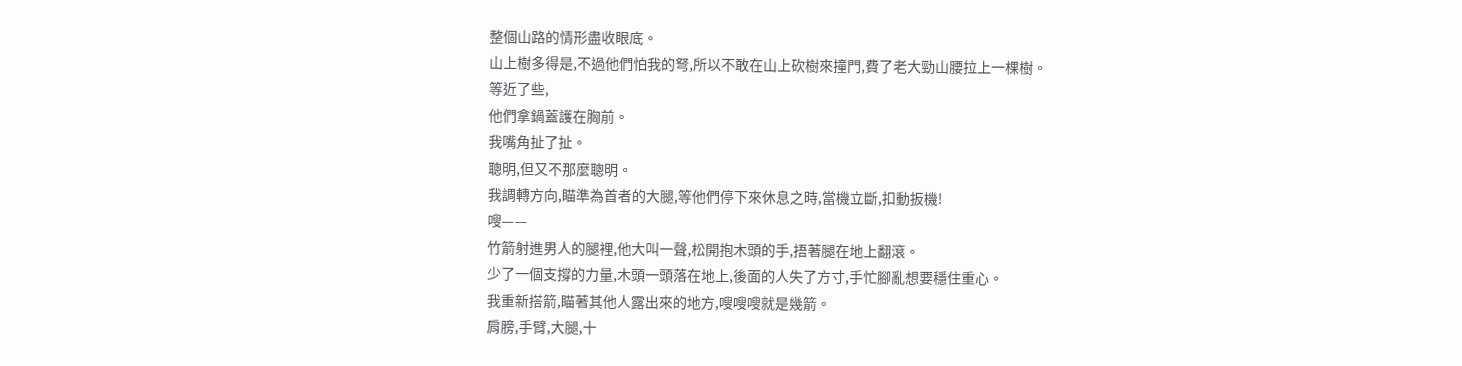整個山路的情形盡收眼底。
山上樹多得是,不過他們怕我的弩,所以不敢在山上砍樹來撞門,費了老大勁山腰拉上一棵樹。
等近了些,
他們拿鍋蓋護在胸前。
我嘴角扯了扯。
聰明,但又不那麼聰明。
我調轉方向,瞄準為首者的大腿,等他們停下來休息之時,當機立斷,扣動扳機!
嗖——
竹箭射進男人的腿裡,他大叫一聲,松開抱木頭的手,捂著腿在地上翻滾。
少了一個支撐的力量,木頭一頭落在地上,後面的人失了方寸,手忙腳亂想要穩住重心。
我重新搭箭,瞄著其他人露出來的地方,嗖嗖嗖就是幾箭。
肩膀,手臂,大腿,十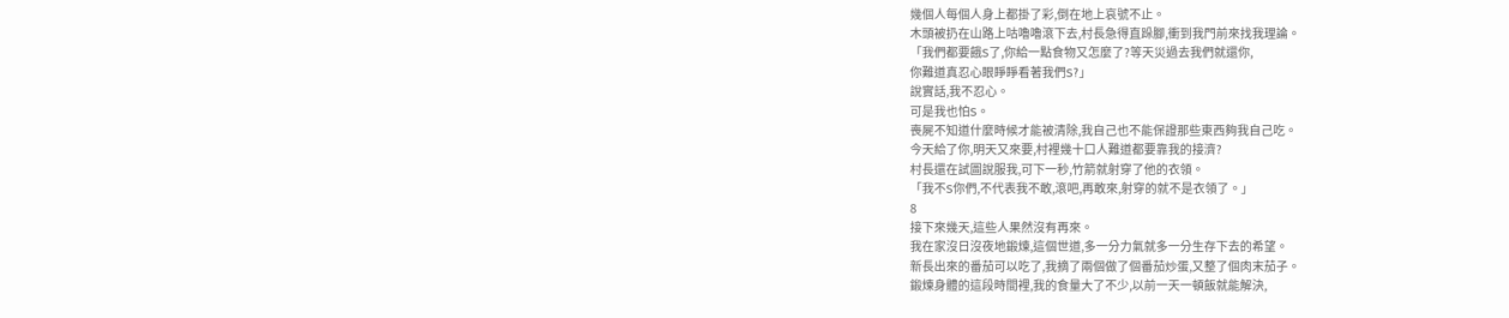幾個人每個人身上都掛了彩,倒在地上哀號不止。
木頭被扔在山路上咕嚕嚕滾下去,村長急得直跺腳,衝到我門前來找我理論。
「我們都要餓S了,你給一點食物又怎麼了?等天災過去我們就還你,
你難道真忍心眼睜睜看著我們S?」
說實話,我不忍心。
可是我也怕S。
喪屍不知道什麼時候才能被清除,我自己也不能保證那些東西夠我自己吃。
今天給了你,明天又來要,村裡幾十口人難道都要靠我的接濟?
村長還在試圖說服我,可下一秒,竹箭就射穿了他的衣領。
「我不S你們,不代表我不敢,滾吧,再敢來,射穿的就不是衣領了。」
8
接下來幾天,這些人果然沒有再來。
我在家沒日沒夜地鍛煉,這個世道,多一分力氣就多一分生存下去的希望。
新長出來的番茄可以吃了,我摘了兩個做了個番茄炒蛋,又整了個肉末茄子。
鍛煉身體的這段時間裡,我的食量大了不少,以前一天一頓飯就能解決,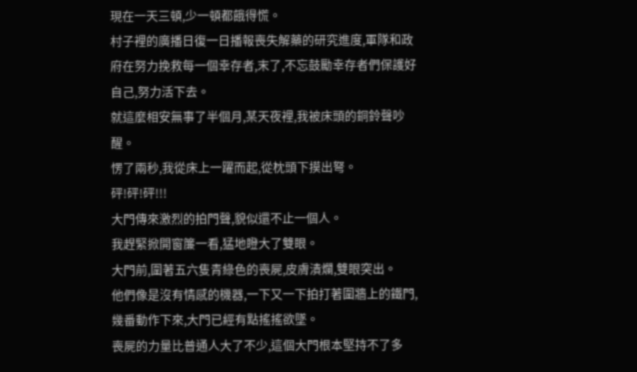現在一天三頓,少一頓都餓得慌。
村子裡的廣播日復一日播報喪失解藥的研究進度,軍隊和政府在努力挽救每一個幸存者,末了,不忘鼓勵幸存者們保護好自己,努力活下去。
就這麼相安無事了半個月,某天夜裡,我被床頭的銅鈴聲吵醒。
愣了兩秒,我從床上一躍而起,從枕頭下摸出弩。
砰!砰!砰!!!
大門傳來激烈的拍門聲,貌似還不止一個人。
我趕緊掀開窗簾一看,猛地瞪大了雙眼。
大門前,圍著五六隻青綠色的喪屍,皮膚潰爛,雙眼突出。
他們像是沒有情感的機器,一下又一下拍打著圍牆上的鐵門,幾番動作下來,大門已經有點搖搖欲墜。
喪屍的力量比普通人大了不少,這個大門根本堅持不了多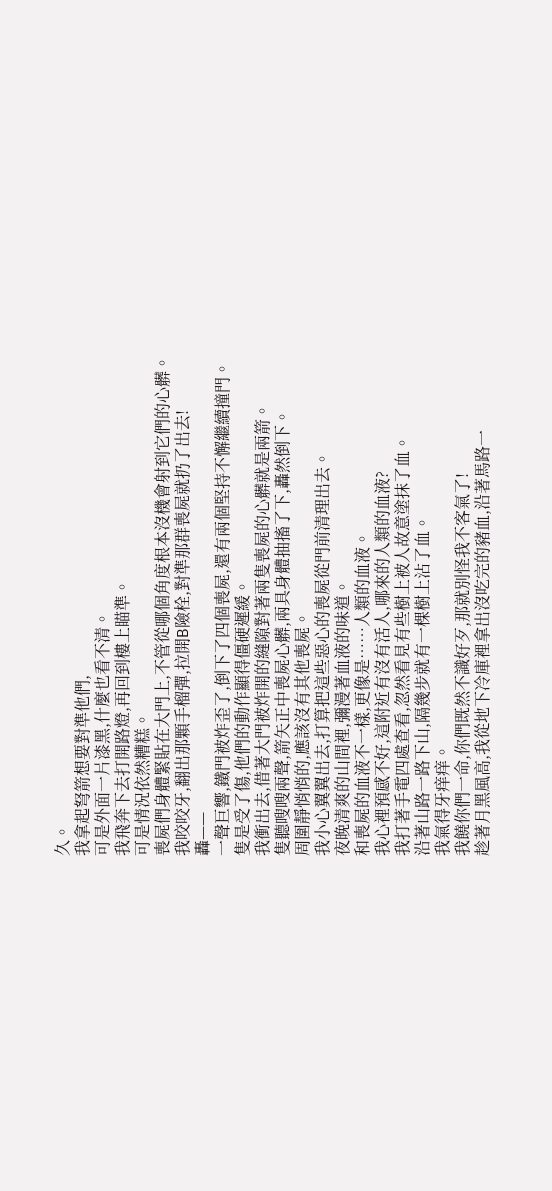久。
我拿起弩箭想要對準他們,
可是外面一片漆黑,什麼也看不清。
我飛奔下去打開路燈,再回到樓上瞄準。
可是情況依然糟糕。
喪屍們身體緊貼在大門上,不管從哪個角度根本沒機會射到它們的心髒。
我咬咬牙,翻出那顆手榴彈,拉開B險栓,對準那群喪屍就扔了出去!
轟——
一聲巨響,鐵門被炸歪了,倒下了四個喪屍,還有兩個堅持不懈繼續撞門。
隻是受了傷,他們的動作顯得僵硬遲緩。
我衝出去,借著大門被炸開的縫隙對著兩隻喪屍的心髒就是兩箭。
隻聽嗖嗖兩聲,箭矢正中喪屍心髒,兩具身體抽搐了下,轟然倒下。
周圍靜悄悄的,應該沒有其他喪屍。
我小心翼翼出去,打算把這些惡心的喪屍從門前清理出去。
夜晚清爽的山間裡,彌漫著血液的味道。
和喪屍的血液不一樣,更像是……人類的血液。
我心裡預感不好,這附近有沒有活人,哪來的人類的血液?
我打著手電四處查看,忽然看見有些樹上被人故意塗抹了血。
沿著山路一路下山,隔幾步就有一棵樹上沾了血。
我氣得牙痒痒。
我饒你們一命,你們既然不識好歹,那就別怪我不客氣了!
趁著月黑風高,我從地下冷庫裡拿出沒吃完的豬血,沿著馬路一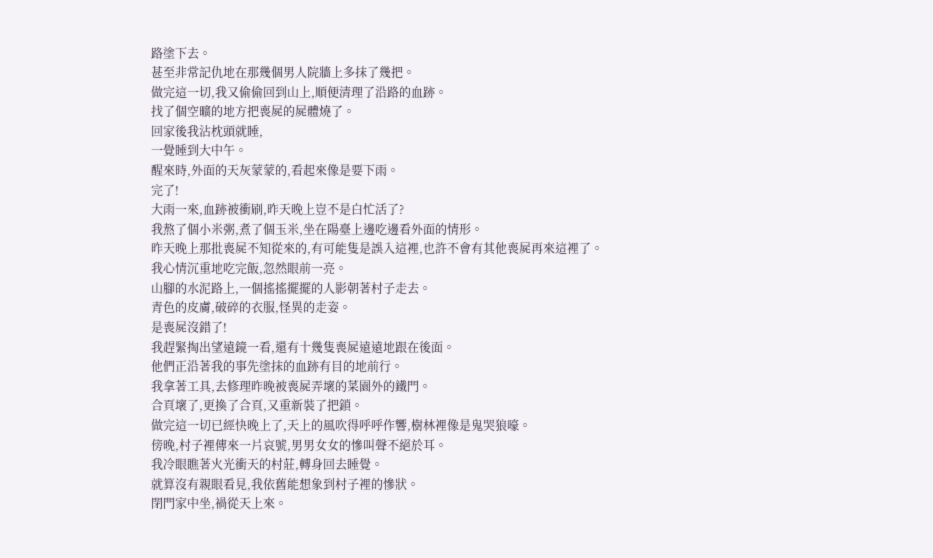路塗下去。
甚至非常記仇地在那幾個男人院牆上多抹了幾把。
做完這一切,我又偷偷回到山上,順便清理了沿路的血跡。
找了個空曠的地方把喪屍的屍體燒了。
回家後我沾枕頭就睡,
一覺睡到大中午。
醒來時,外面的天灰蒙蒙的,看起來像是要下雨。
完了!
大雨一來,血跡被衝刷,昨天晚上豈不是白忙活了?
我熬了個小米粥,煮了個玉米,坐在陽臺上邊吃邊看外面的情形。
昨天晚上那批喪屍不知從來的,有可能隻是誤入這裡,也許不會有其他喪屍再來這裡了。
我心情沉重地吃完飯,忽然眼前一亮。
山腳的水泥路上,一個搖搖擺擺的人影朝著村子走去。
青色的皮膚,破碎的衣服,怪異的走姿。
是喪屍沒錯了!
我趕緊掏出望遠鏡一看,還有十幾隻喪屍遠遠地跟在後面。
他們正沿著我的事先塗抹的血跡有目的地前行。
我拿著工具,去修理昨晚被喪屍弄壞的菜園外的鐵門。
合頁壞了,更換了合頁,又重新裝了把鎖。
做完這一切已經快晚上了,天上的風吹得呼呼作響,樹林裡像是鬼哭狼嚎。
傍晚,村子裡傳來一片哀號,男男女女的慘叫聲不絕於耳。
我冷眼瞧著火光衝天的村莊,轉身回去睡覺。
就算沒有親眼看見,我依舊能想象到村子裡的慘狀。
閉門家中坐,禍從天上來。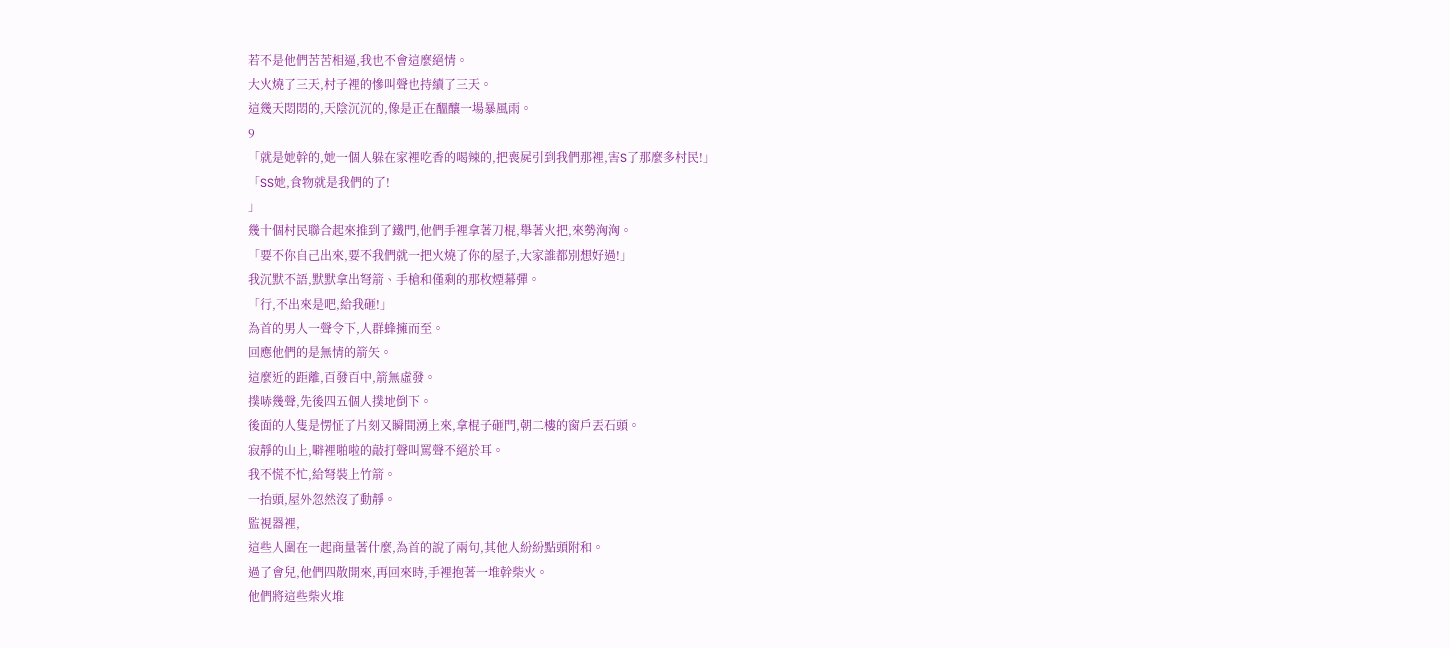若不是他們苦苦相逼,我也不會這麼絕情。
大火燒了三天,村子裡的慘叫聲也持續了三天。
這幾天悶悶的,天陰沉沉的,像是正在醞釀一場暴風雨。
9
「就是她幹的,她一個人躲在家裡吃香的喝辣的,把喪屍引到我們那裡,害S了那麼多村民!」
「SS她,食物就是我們的了!
」
幾十個村民聯合起來推到了鐵門,他們手裡拿著刀棍,舉著火把,來勢洶洶。
「要不你自己出來,要不我們就一把火燒了你的屋子,大家誰都別想好過!」
我沉默不語,默默拿出弩箭、手槍和僅剩的那枚煙幕彈。
「行,不出來是吧,給我砸!」
為首的男人一聲令下,人群蜂擁而至。
回應他們的是無情的箭矢。
這麼近的距離,百發百中,箭無虛發。
撲哧幾聲,先後四五個人撲地倒下。
後面的人隻是愣怔了片刻又瞬間湧上來,拿棍子砸門,朝二樓的窗戶丟石頭。
寂靜的山上,噼裡啪啦的敲打聲叫罵聲不絕於耳。
我不慌不忙,給弩裝上竹箭。
一抬頭,屋外忽然沒了動靜。
監視器裡,
這些人圍在一起商量著什麼,為首的說了兩句,其他人紛紛點頭附和。
過了會兒,他們四散開來,再回來時,手裡抱著一堆幹柴火。
他們將這些柴火堆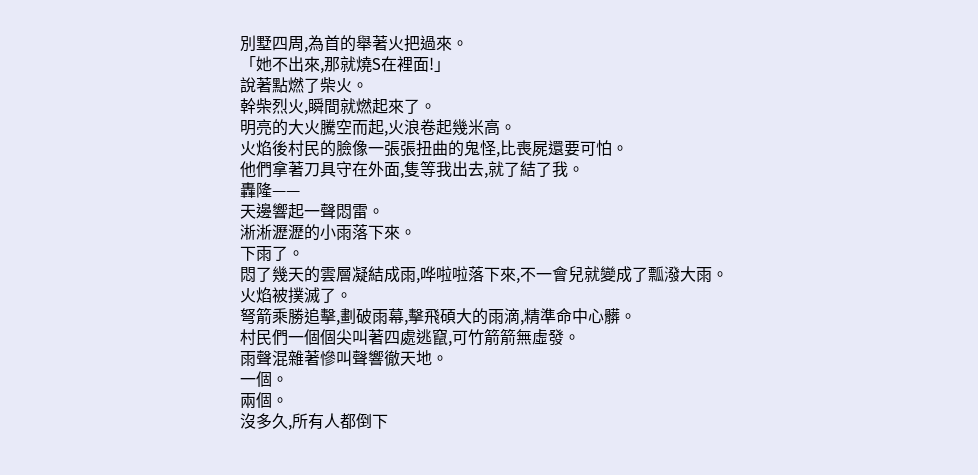別墅四周,為首的舉著火把過來。
「她不出來,那就燒S在裡面!」
說著點燃了柴火。
幹柴烈火,瞬間就燃起來了。
明亮的大火騰空而起,火浪卷起幾米高。
火焰後村民的臉像一張張扭曲的鬼怪,比喪屍還要可怕。
他們拿著刀具守在外面,隻等我出去,就了結了我。
轟隆——
天邊響起一聲悶雷。
淅淅瀝瀝的小雨落下來。
下雨了。
悶了幾天的雲層凝結成雨,哗啦啦落下來,不一會兒就變成了瓢潑大雨。
火焰被撲滅了。
弩箭乘勝追擊,劃破雨幕,擊飛碩大的雨滴,精準命中心髒。
村民們一個個尖叫著四處逃竄,可竹箭箭無虛發。
雨聲混雜著慘叫聲響徹天地。
一個。
兩個。
沒多久,所有人都倒下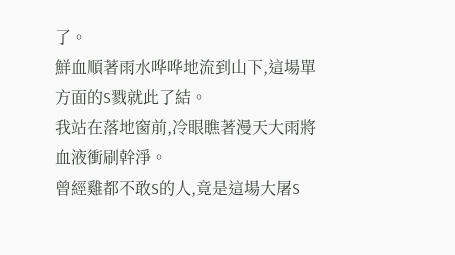了。
鮮血順著雨水哗哗地流到山下,這場單方面的S戮就此了結。
我站在落地窗前,冷眼瞧著漫天大雨將血液衝刷幹淨。
曾經雞都不敢S的人,竟是這場大屠S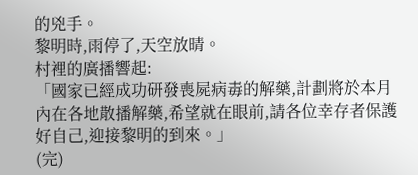的兇手。
黎明時,雨停了,天空放晴。
村裡的廣播響起:
「國家已經成功研發喪屍病毒的解藥,計劃將於本月內在各地散播解藥,希望就在眼前,請各位幸存者保護好自己,迎接黎明的到來。」
(完)